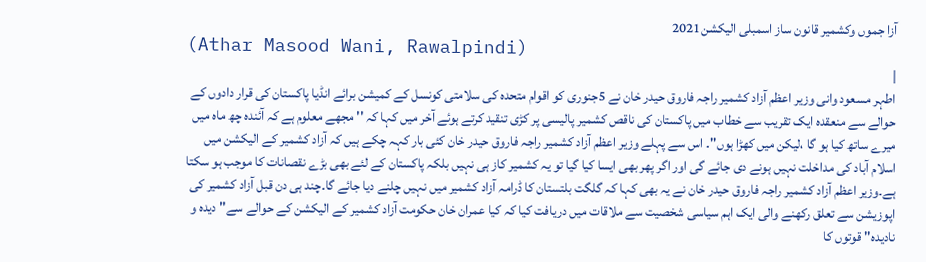آزا جموں وکشمیر قانون ساز اسمبلی الیکشن2021
(Athar Masood Wani, Rawalpindi)
|
اطہر مسعود وانی وزیر اعظم آزاد کشمیر راجہ فاروق حیدر خان نے 5جنوری کو اقوام متحدہ کی سلامتی کونسل کے کمیشن برائے انڈیا پاکستان کی قرار دادوں کے حوالے سے منعقدہ ایک تقریب سے خطاب میں پاکستان کی ناقص کشمیر پالیسی پر کڑی تنقید کرتے ہوئے آخر میں کہا کہ '' مجھے معلوم ہے کہ آئندہ چھ ماہ میں میرے ساتھ کیا ہو گا ،لیکن میں کھڑا ہوں''۔ اس سے پہلے وزیر اعظم آزاد کشمیر راجہ فاروق حیدر خان کئی بار کہہ چکے ہیں کہ آزاد کشمیر کے الیکشن میں اسلام آباد کی مداخلت نہیں ہونے دی جائے گی اور اگر پھر بھی ایسا کیا گیا تو یہ کشمیر کاز ہی نہیں بلکہ پاکستان کے لئے بھی بڑے نقصانات کا موجب ہو سکتا ہے۔وزیر اعظم آزاد کشمیر راجہ فاروق حیدر خان نے یہ بھی کہا کہ گلگت بلتستان کا ڈرامہ آزاد کشمیر میں نہیں چلنے دیا جائے گا۔چند ہی دن قبل آزاد کشمیر کی اپوزیشن سے تعلق رکھنے والی ایک اہم سیاسی شخصیت سے ملاقات میں دریافت کیا کہ کیا عمران خان حکومت آزاد کشمیر کے الیکشن کے حوالے سے'' دیدہ و نادیدہ'' قوتوں کا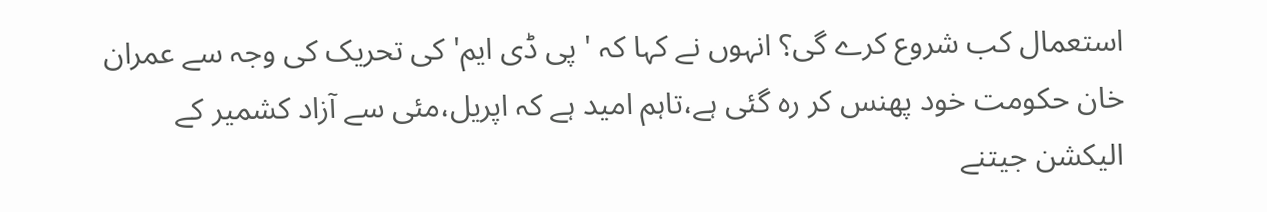استعمال کب شروع کرے گی؟ انہوں نے کہا کہ ' پی ڈی ایم' کی تحریک کی وجہ سے عمران خان حکومت خود پھنس کر رہ گئی ہے،تاہم امید ہے کہ اپریل،مئی سے آزاد کشمیر کے الیکشن جیتنے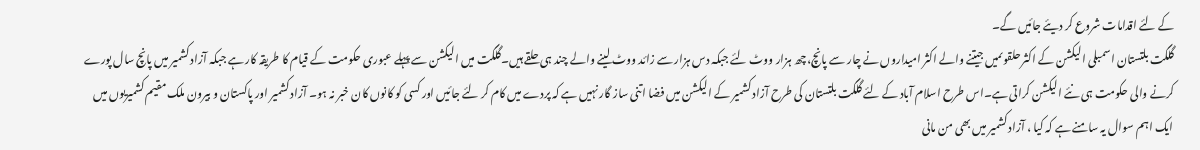کے لئے اقدامات شروع کر دیئے جائیں گے۔
گلگت بلتستان اسمبلی الیکشن کے اکثر حلقوںمیں جیتنے والے اکثر امیداروں نے چار سے پانچ،چھ ہزار ووٹ لئے جبکہ دس ہزار سے زائد ووٹ لینے والے چند ہی حلقے ہیں۔گلگت میں الیکشن سے پہلے عبوری حکومت کے قیام کا طریقہ کار ہے جبکہ آزاد کشمیر میں پانچ سال پورے کرنے والی حکومت ہی نئے الیکشن کراتی ہے۔اس طرح اسلام آباد کے لئے گلگت بلتستان کی طرح آزاد کشمیر کے الیکشن میں فضا اتنی ساز گار نہیں ہے کہ پردے میں کام کر لئے جائیں اور کسی کو کانوں کان خبر نہ ہو۔ آزاد کشمیر اور پاکستان و بیرون ملک مقیم کشمیریوں میں ایک اہم سوال یہ سامنے ہے کہ کیا ، آزاد کشمیر میں بھی من مانی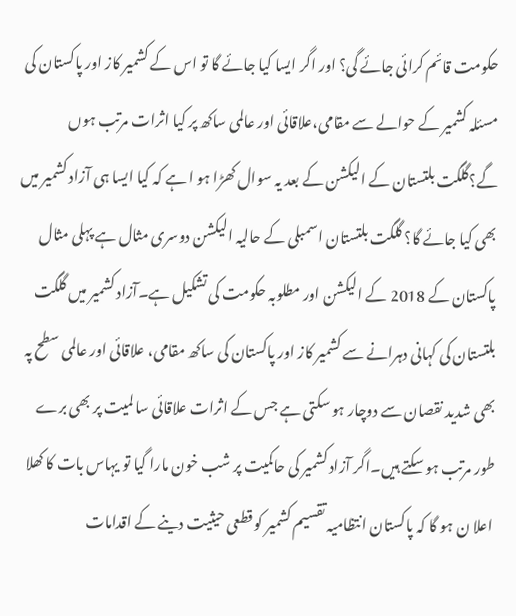حکومت قائم کرائی جائے گی؟ اور اگر ایسا کیا جائے گا تو اس کے کشمیر کاز اور پاکستان کی مسئلہ کشمیر کے حوالے سے مقامی،علاقائی اور عالمی ساکھ پر کیا اثرات مرتب ہوں گے؟گلگت بلتستان کے الیکشن کے بعد یہ سوال کھڑا ہو ا ہے کہ کیا ایسا ہی آزاد کشمیر میں بھی کیا جائے گا؟ گلگت بلتستان اسمبلی کے حالیہ الیکشن دوسری مثال ہے پہلی مثال پاکستان کے 2018 کے الیکشن اور مطلوبہ حکومت کی تشکیل ہے۔آزاد کشمیر میں گلگت بلتستان کی کہانی دہرانے سے کشمیر کاز اور پاکستان کی ساکھ مقامی، علاقائی اور عالمی سطح پہ بھی شدید نقصان سے دوچار ہو سکتی ہے جس کے اثرات علاقائی سا لمیت پر بھی برے طور مرتب ہو سکتے ہیں۔اگر آزاد کشمیر کی حاکمیت پر شب خون مارا گیا تو یہاس بات کا کھلا اعلا ن ہو گا کہ پاکستان انتظامیہ تقسیم کشمیر کو قطعی حیثیت دینے کے اقدامات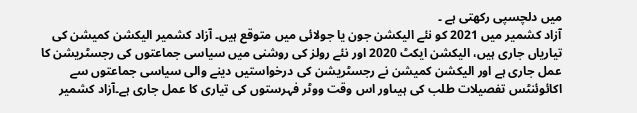میں دلچسپی رکھتی ہے ۔
آزاد کشمیر میں 2021 کو نئے الیکشن جون یا جولائی میں متوقع ہیں۔ آزاد کشمیر الیکشن کمیشن کی تیاریاں جاری ہیں، الیکشن ایکٹ 2020 اور نئے رولز کی روشنی میں سیاسی جماعتوں کی رجسٹریشن کا عمل جاری ہے اور الیکشن کمیشن نے رجسٹریشن کی درخواستیں دینے والی سیاسی جماعتوں سے اکائوئنٹس تفصیلات طلب کی ہیںاور اس وقت ووٹر فہرستوں کی تیاری کا عمل جاری ہے۔آزاد کشمیر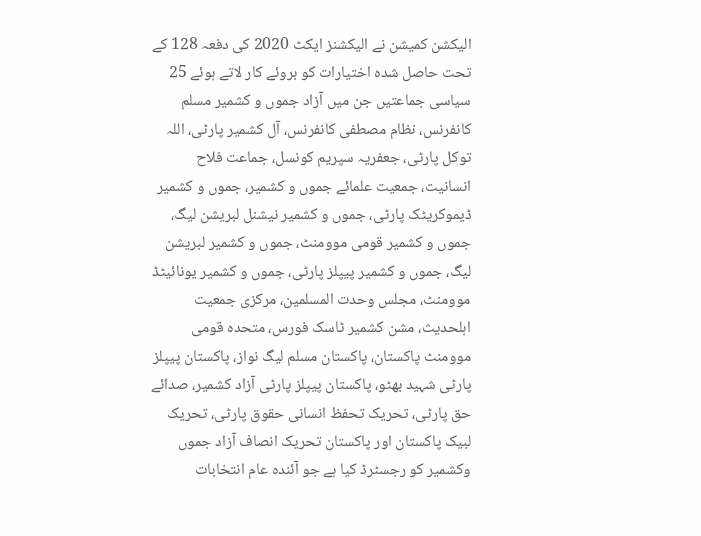الیکشن کمیشن نے الیکشنز ایکٹ 2020 کی دفعہ 128 کے تحت حاصل شدہ اختیارات کو بروئے کار لاتے ہوئے 25 سیاسی جماعتیں جن میں آزاد جموں و کشمیر مسلم کانفرنس، نظام مصطفی کانفرنس، آل کشمیر پارٹی، اللہ توکل پارٹی، جعفریہ سپریم کونسل، جماعت فلاح انسانیت، جمعیت علمائے جموں و کشمیر، جموں و کشمیر ڈیموکریٹک پارٹی، جموں و کشمیر نیشنل لبریشن لیگ، جموں و کشمیر قومی موومنٹ، جموں و کشمیر لبریشن لیگ، جموں و کشمیر پیپلز پارٹی، جموں و کشمیر یونائیٹڈ موومنٹ، مجلس وحدت المسلمین، مرکزی جمعیت اہلحدیث، مشن کشمیر ٹاسک فورس، متحدہ قومی موومنٹ پاکستان، پاکستان مسلم لیگ نواز، پاکستان پیپلز پارٹی شہید بھٹو، پاکستان پیپلز پارٹی آزاد کشمیر، صدائے حق پارٹی، تحریک تحفظ انسانی حقوق پارٹی، تحریک لبیک پاکستان اور پاکستان تحریک انصاف آزاد جموں وکشمیر کو رجسٹرڈ کیا ہے جو آئندہ عام انتخابات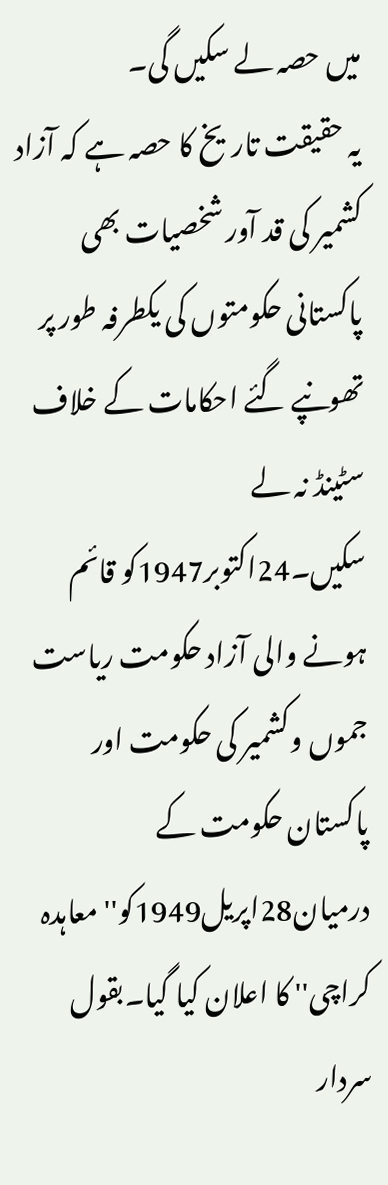میں حصہ لے سکیں گی۔
یہ حقیقت تاریخ کا حصہ ہے کہ آزاد کشمیر کی قد آور شخصیات بھی پاکستانی حکومتوں کی یکطرفہ طور پر تھونپے گئے احکامات کے خلاف سٹینڈ نہ لے سکیں۔24اکتوبر1947کو قائم ہونے والی آزاد حکومت ریاست جموں وکشمیر کی حکومت اور پاکستان حکومت کے درمیان28اپریل1949کو'' معاہدہ کراچی'' کا اعلان کیا گیا۔بقول سردار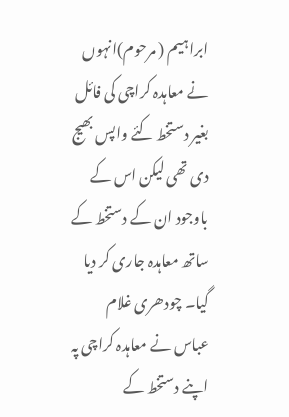ابراہیم ( مرحوم)انہوں نے معاہدہ کراچی کی فائل بغیر دستخط کئے واپس بھیج دی تھی لیکن اس کے باوجود ان کے دستخط کے ساتھ معاہدہ جاری کر دیا گیا۔ چودھری غلام عباس نے معاہدہ کراچی پہ اپنے دستخط کے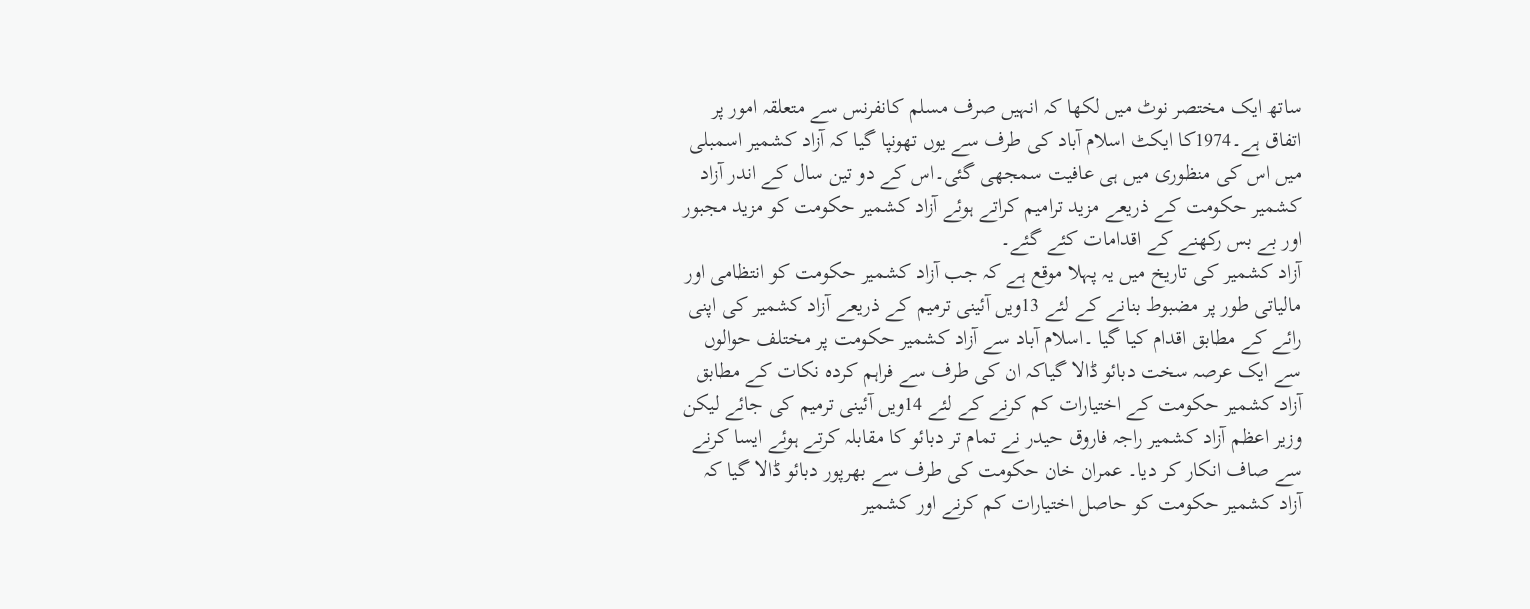ساتھ ایک مختصر نوٹ میں لکھا کہ انہیں صرف مسلم کانفرنس سے متعلقہ امور پر اتفاق ہے۔1974کا ایکٹ اسلام آباد کی طرف سے یوں تھونپا گیا کہ آزاد کشمیر اسمبلی میں اس کی منظوری میں ہی عافیت سمجھی گئی۔اس کے دو تین سال کے اندر آزاد کشمیر حکومت کے ذریعے مزید ترامیم کراتے ہوئے آزاد کشمیر حکومت کو مزید مجبور اور بے بس رکھنے کے اقدامات کئے گئے۔
آزاد کشمیر کی تاریخ میں یہ پہلا موقع ہے کہ جب آزاد کشمیر حکومت کو انتظامی اور مالیاتی طور پر مضبوط بنانے کے لئے 13ویں آئینی ترمیم کے ذریعے آزاد کشمیر کی اپنی رائے کے مطابق اقدام کیا گیا ۔اسلام آباد سے آزاد کشمیر حکومت پر مختلف حوالوں سے ایک عرصہ سخت دبائو ڈالا گیاکہ ان کی طرف سے فراہم کردہ نکات کے مطابق آزاد کشمیر حکومت کے اختیارات کم کرنے کے لئے 14ویں آئینی ترمیم کی جائے لیکن وزیر اعظم آزاد کشمیر راجہ فاروق حیدر نے تمام تر دبائو کا مقابلہ کرتے ہوئے ایسا کرنے سے صاف انکار کر دیا۔ عمران خان حکومت کی طرف سے بھرپور دبائو ڈالا گیا کہ آزاد کشمیر حکومت کو حاصل اختیارات کم کرنے اور کشمیر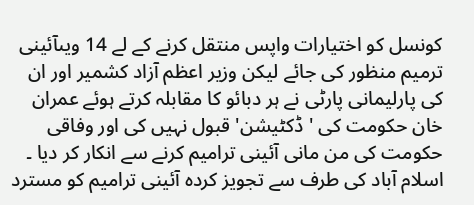کونسل کو اختیارات واپس منتقل کرنے کے لے 14 ویںآئینی ترمیم منظور کی جائے لیکن وزیر اعظم آزاد کشمیر اور ان کی پارلیمانی پارٹی نے ہر دبائو کا مقابلہ کرتے ہوئے عمران خان حکومت کی ' ڈکٹیشن' قبول نہیں کی اور وفاقی حکومت کی من مانی آئینی ترامیم کرنے سے انکار کر دیا ۔ اسلام آباد کی طرف سے تجویز کردہ آئینی ترامیم کو مسترد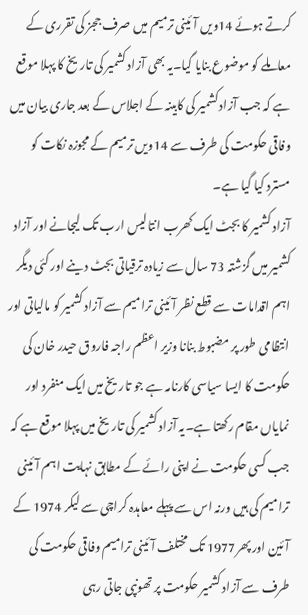کرتے ہوئے 14ویں آئینی ترمیم میں صرف ججز کی تقرری کے معاملے کو موضوع بنایا گیا۔یہ بھی آزاد کشمیر کی تاریخ کا پہلا موقع ہے کہ جب آزاد کشمیر کی کابینہ کے اجلاس کے بعد جاری بیان میں وفاقی حکومت کی طرف سے 14ویں ترمیم کے مجوزہ نکات کو مسترد کیا گیا ہے۔
آزاد کشمیر کا بجٹ ایک کھرب انتالیس ارب تک لیجانے اور آزاد کشمیر میں گزشتہ 73 سال سے زیادہ ترقیاتی بجٹ دینے اور کئی دیگر اہم اقدامات سے قطع نظر آئینی ترامیم سے آزاد کشمیر کو مالیاتی اور انتظامی طور پر مضبوط بنانا وزیر اعظم راجہ فاروق حیدر خان کی حکومت کا ایسا سیاسی کارنامہ ہے جو تاریخ میں ایک منفرد اور نمایاں مقام رکھتا ہے۔یہ آزاد کشمیر کی تاریخ میں پہلا موقع ہے کہ جب کسی حکومت نے اپنی رائے کے مطابق نہایت اہم آئینی ترامیم کی ہیں ورنہ اس سے پہلے معاہدہ کراچی سے لیکر 1974 کے آئین اور پھر1977 تک مختلف آئینی ترامیم وفاقی حکومت کی طرف سے آزاد کشمیر حکومت پر تھونپی جاتی رہی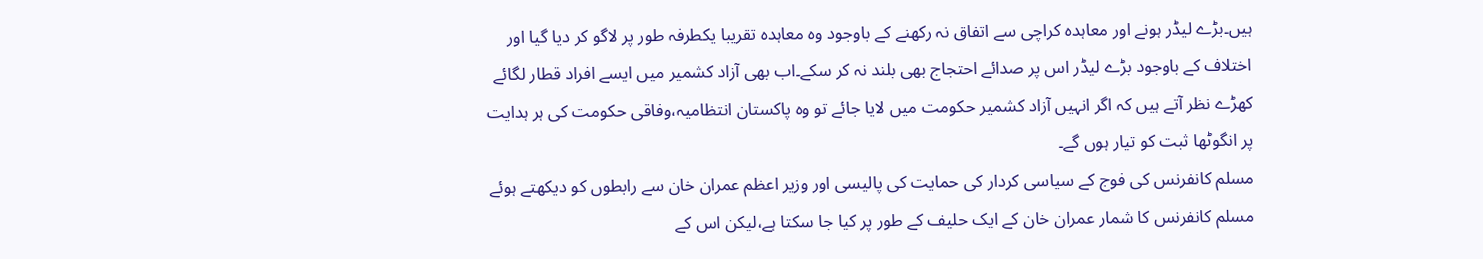ہیں۔بڑے لیڈر ہونے اور معاہدہ کراچی سے اتفاق نہ رکھنے کے باوجود وہ معاہدہ تقریبا یکطرفہ طور پر لاگو کر دیا گیا اور اختلاف کے باوجود بڑے لیڈر اس پر صدائے احتجاج بھی بلند نہ کر سکے۔اب بھی آزاد کشمیر میں ایسے افراد قطار لگائے کھڑے نظر آتے ہیں کہ اگر انہیں آزاد کشمیر حکومت میں لایا جائے تو وہ پاکستان انتظامیہ،وفاقی حکومت کی ہر ہدایت پر انگوٹھا ثبت کو تیار ہوں گے۔
مسلم کانفرنس کی فوج کے سیاسی کردار کی حمایت کی پالیسی اور وزیر اعظم عمران خان سے رابطوں کو دیکھتے ہوئے مسلم کانفرنس کا شمار عمران خان کے ایک حلیف کے طور پر کیا جا سکتا ہے،لیکن اس کے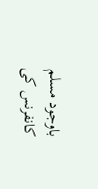باوجود مسلم کانفرنس کی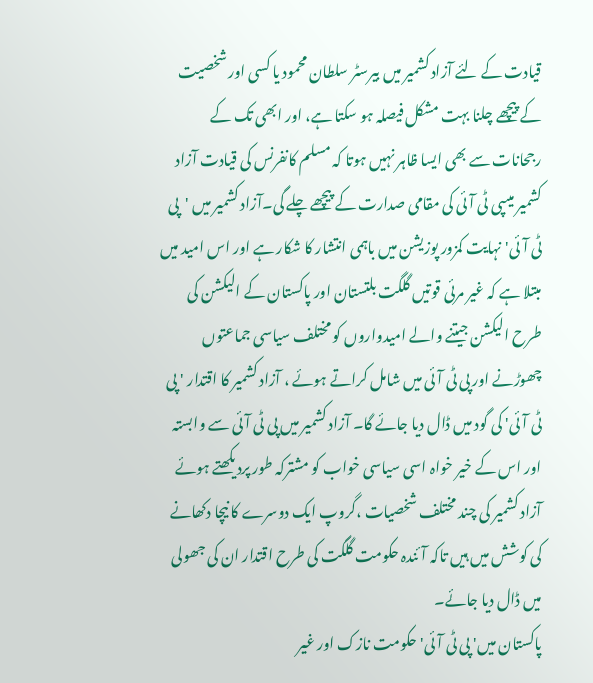قیادت کے لئے آزاد کشمیر میں بیرسٹر سلطان محمود یا کسی اور شخصیت کے پیچھے چلنا بہت مشکل فیصلہ ہو سکتا ہے، اور ابھی تک کے رجحانات سے بھی ایسا ظاہر نہیں ہوتا کہ مسلم کانفرنس کی قیادت آزاد کشمیر میںپی ٹی آئی کی مقامی صدارت کے پیچھے چلے گی۔آزاد کشمیر میں 'پی ٹی آئی'نہایت کمزور پوزیشن میں باہمی انتشار کا شکار ہے اور اس امید میں مبتلا ہے کہ غیر مرئی قوتیں گلگت بلتستان اور پاکستان کے الیکشن کی طرح الیکشن جیتنے والے امیدواروں کو مختلف سیاسی جماعتوں چھوڑنے اور پی ٹی آئی میں شامل کراتے ہوئے ، آزاد کشمیر کا اقتدار ' پی ٹی آئی' کی گود میں ڈال دیا جائے گا۔ آزاد کشمیر میں پی ٹی آئی سے وابستہ اور اس کے خیر خواہ اسی سیاسی خواب کو مشترکہ طور پردیکھتے ہوئے آزاد کشمیر کی چند مختلف شخصیات ،گروپ ایک دوسرے کا نیچا دکھانے کی کوشش میں ہیں تاکہ آئندہ حکومت گلگت کی طرح اقتدار ان کی جھولی میں ڈال دیا جائے۔
پاکستان میں' پی ٹی آئی' حکومت نازک اور غیر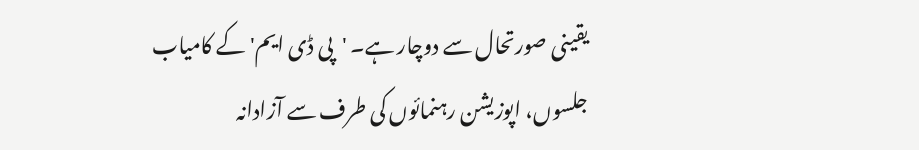یقینی صورتحال سے دوچار ہے۔ 'پی ڈی ایم' کے کامیاب جلسوں، اپوزیشن رہنمائوں کی طرف سے آزادانہ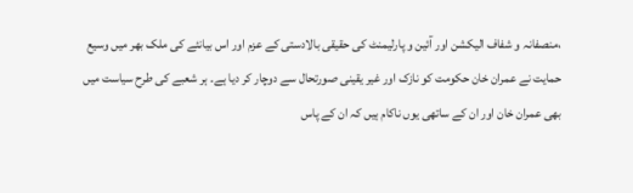،منصفانہ و شفاف الیکشن اور آئین و پارلیمنٹ کی حقیقی بالادستی کے عزم اور اس بیانئے کی ملک بھر میں وسیع حمایت نے عمران خان حکومت کو نازک اور غیر یقینی صورتحال سے دوچار کر دیا ہے۔ ہر شعبے کی طرح سیاست میں بھی عمران خان اور ان کے ساتھی یوں ناکام ہیں کہ ان کے پاس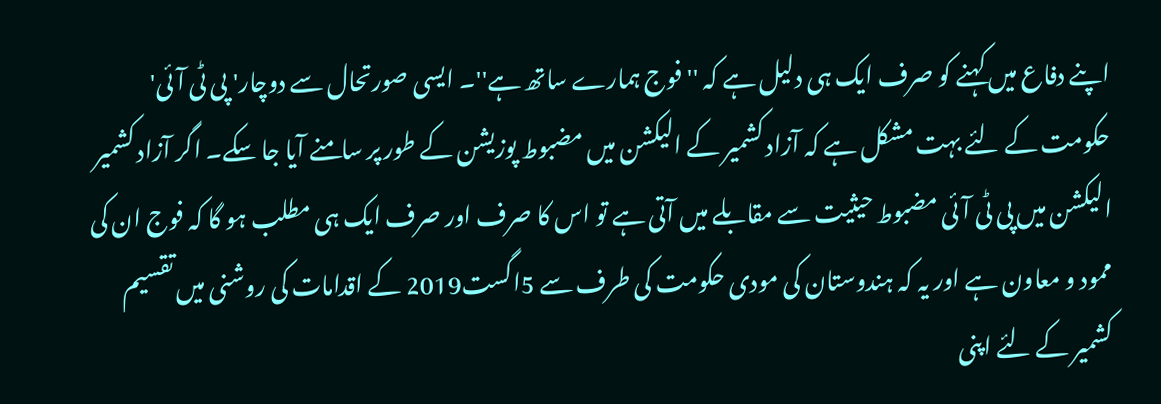اپنے دفاع میں کہنے کو صرف ایک ہی دلیل ہے کہ '' فوج ہمارے ساتھ ہے''۔ ایسی صورتحال سے دوچار' پی ٹی آئی' حکومت کے لئے بہت مشکل ہے کہ آزاد کشمیر کے الیکشن میں مضبوط پوزیشن کے طور پر سامنے آیا جا سکے۔ اگر آزاد کشمیر الیکشن میں پی ٹی آئی مضبوط حیثیت سے مقابلے میں آتی ہے تو اس کا صرف اور صرف ایک ہی مطلب ہو گا کہ فوج ان کی ممود و معاون ہے اور یہ کہ ہندوستان کی مودی حکومت کی طرف سے 5اگست2019 کے اقدامات کی روشنی میں تقسیم کشمیر کے لئے اپنی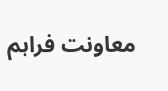معاونت فراہم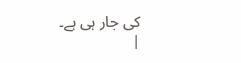کی جار ہی ہے۔
|